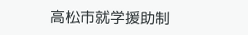高松市就学援助制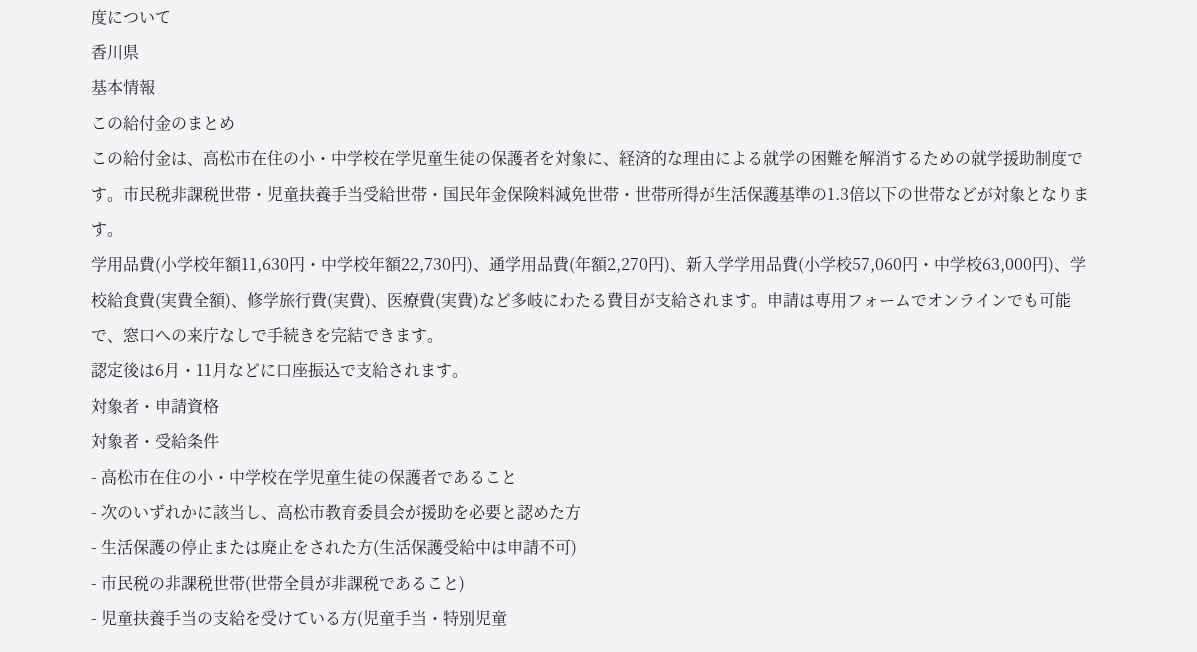度について
香川県
基本情報
この給付金のまとめ
この給付金は、高松市在住の小・中学校在学児童生徒の保護者を対象に、経済的な理由による就学の困難を解消するための就学援助制度です。市民税非課税世帯・児童扶養手当受給世帯・国民年金保険料減免世帯・世帯所得が生活保護基準の1.3倍以下の世帯などが対象となります。
学用品費(小学校年額11,630円・中学校年額22,730円)、通学用品費(年額2,270円)、新入学学用品費(小学校57,060円・中学校63,000円)、学校給食費(実費全額)、修学旅行費(実費)、医療費(実費)など多岐にわたる費目が支給されます。申請は専用フォームでオンラインでも可能で、窓口への来庁なしで手続きを完結できます。
認定後は6月・11月などに口座振込で支給されます。
対象者・申請資格
対象者・受給条件
- 高松市在住の小・中学校在学児童生徒の保護者であること
- 次のいずれかに該当し、高松市教育委員会が援助を必要と認めた方
- 生活保護の停止または廃止をされた方(生活保護受給中は申請不可)
- 市民税の非課税世帯(世帯全員が非課税であること)
- 児童扶養手当の支給を受けている方(児童手当・特別児童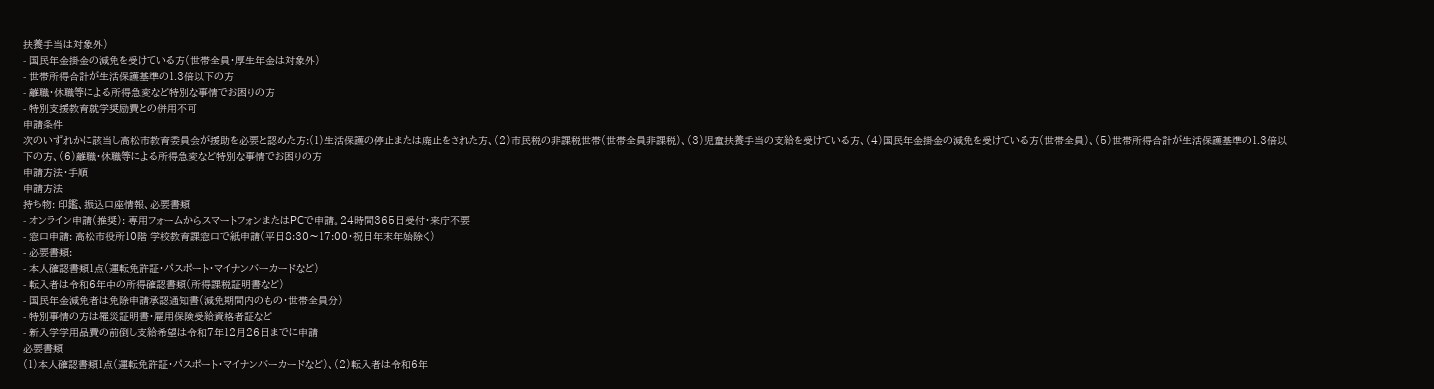扶養手当は対象外)
- 国民年金掛金の減免を受けている方(世帯全員・厚生年金は対象外)
- 世帯所得合計が生活保護基準の1.3倍以下の方
- 離職・休職等による所得急変など特別な事情でお困りの方
- 特別支援教育就学奨励費との併用不可
申請条件
次のいずれかに該当し高松市教育委員会が援助を必要と認めた方:(1)生活保護の停止または廃止をされた方、(2)市民税の非課税世帯(世帯全員非課税)、(3)児童扶養手当の支給を受けている方、(4)国民年金掛金の減免を受けている方(世帯全員)、(5)世帯所得合計が生活保護基準の1.3倍以下の方、(6)離職・休職等による所得急変など特別な事情でお困りの方
申請方法・手順
申請方法
持ち物: 印鑑、振込口座情報、必要書類
- オンライン申請(推奨): 専用フォームからスマートフォンまたはPCで申請。24時間365日受付・来庁不要
- 窓口申請: 高松市役所10階 学校教育課窓口で紙申請(平日8:30〜17:00・祝日年末年始除く)
- 必要書類:
- 本人確認書類1点(運転免許証・パスポート・マイナンバーカードなど)
- 転入者は令和6年中の所得確認書類(所得課税証明書など)
- 国民年金減免者は免除申請承認通知書(減免期間内のもの・世帯全員分)
- 特別事情の方は罹災証明書・雇用保険受給資格者証など
- 新入学学用品費の前倒し支給希望は令和7年12月26日までに申請
必要書類
(1)本人確認書類1点(運転免許証・パスポート・マイナンバーカードなど)、(2)転入者は令和6年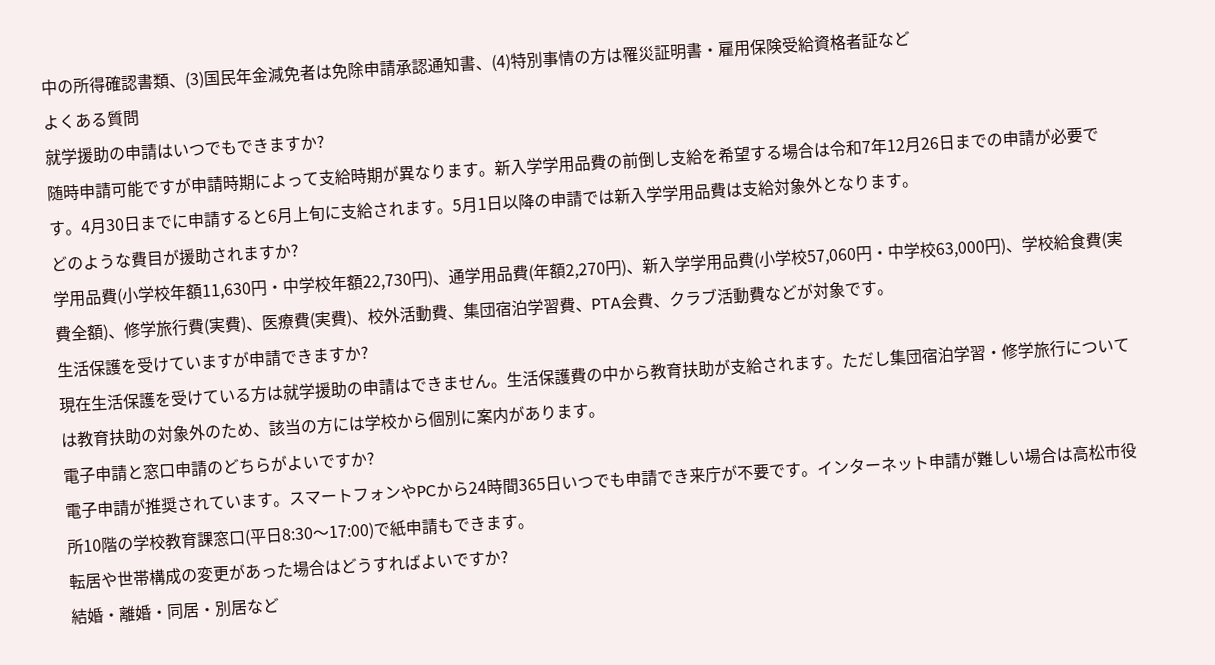中の所得確認書類、(3)国民年金減免者は免除申請承認通知書、(4)特別事情の方は罹災証明書・雇用保険受給資格者証など
よくある質問
就学援助の申請はいつでもできますか?
随時申請可能ですが申請時期によって支給時期が異なります。新入学学用品費の前倒し支給を希望する場合は令和7年12月26日までの申請が必要です。4月30日までに申請すると6月上旬に支給されます。5月1日以降の申請では新入学学用品費は支給対象外となります。
どのような費目が援助されますか?
学用品費(小学校年額11,630円・中学校年額22,730円)、通学用品費(年額2,270円)、新入学学用品費(小学校57,060円・中学校63,000円)、学校給食費(実費全額)、修学旅行費(実費)、医療費(実費)、校外活動費、集団宿泊学習費、PTA会費、クラブ活動費などが対象です。
生活保護を受けていますが申請できますか?
現在生活保護を受けている方は就学援助の申請はできません。生活保護費の中から教育扶助が支給されます。ただし集団宿泊学習・修学旅行については教育扶助の対象外のため、該当の方には学校から個別に案内があります。
電子申請と窓口申請のどちらがよいですか?
電子申請が推奨されています。スマートフォンやPCから24時間365日いつでも申請でき来庁が不要です。インターネット申請が難しい場合は高松市役所10階の学校教育課窓口(平日8:30〜17:00)で紙申請もできます。
転居や世帯構成の変更があった場合はどうすればよいですか?
結婚・離婚・同居・別居など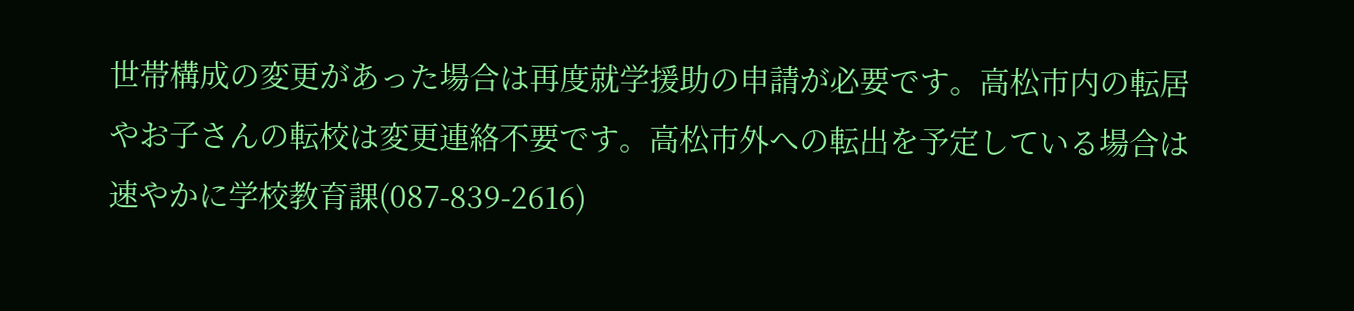世帯構成の変更があった場合は再度就学援助の申請が必要です。高松市内の転居やお子さんの転校は変更連絡不要です。高松市外への転出を予定している場合は速やかに学校教育課(087-839-2616)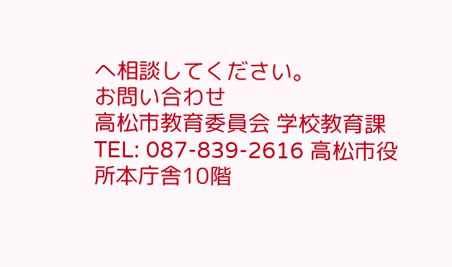へ相談してください。
お問い合わせ
高松市教育委員会 学校教育課 TEL: 087-839-2616 高松市役所本庁舎10階